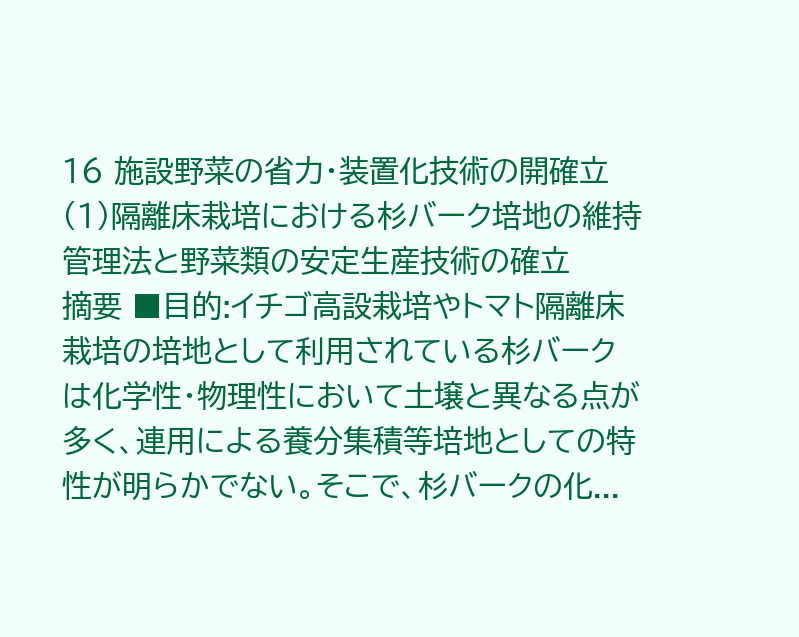16 施設野菜の省力・装置化技術の開確立 (1)隔離床栽培における杉バーク培地の維持管理法と野菜類の安定生産技術の確立
摘要 ■目的:イチゴ高設栽培やトマト隔離床栽培の培地として利用されている杉バークは化学性・物理性において土壌と異なる点が多く、連用による養分集積等培地としての特性が明らかでない。そこで、杉バークの化...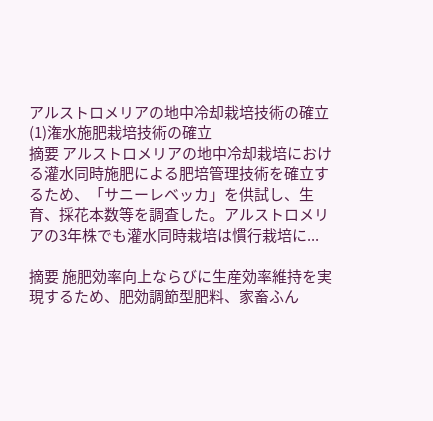アルストロメリアの地中冷却栽培技術の確立(1)潅水施肥栽培技術の確立
摘要 アルストロメリアの地中冷却栽培における灌水同時施肥による肥培管理技術を確立するため、「サニーレベッカ」を供試し、生育、採花本数等を調査した。アルストロメリアの3年株でも灌水同時栽培は慣行栽培に...

摘要 施肥効率向上ならびに生産効率維持を実現するため、肥効調節型肥料、家畜ふん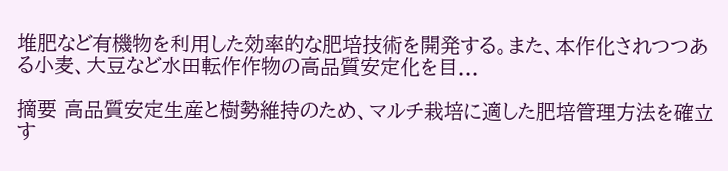堆肥など有機物を利用した効率的な肥培技術を開発する。また、本作化されつつある小麦、大豆など水田転作作物の高品質安定化を目...

摘要 高品質安定生産と樹勢維持のため、マルチ栽培に適した肥培管理方法を確立す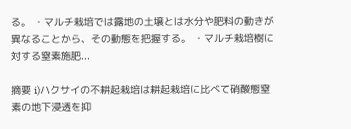る。 ・マルチ栽培では露地の土壌とは水分や肥料の動きが異なることから、その動態を把握する。 ・マルチ栽培樹に対する窒素施肥...

摘要 i)ハクサイの不耕起栽培は耕起栽培に比べて硝酸態窒素の地下浸透を抑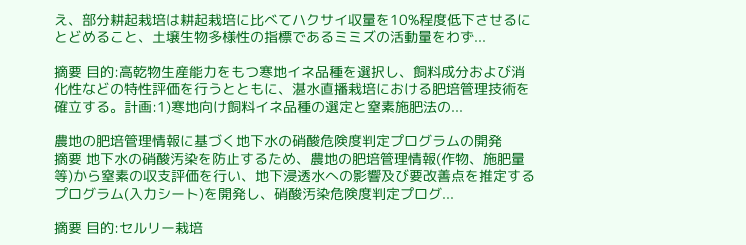え、部分耕起栽培は耕起栽培に比べてハクサイ収量を10%程度低下させるにとどめること、土壌生物多様性の指標であるミミズの活動量をわず...

摘要 目的:高乾物生産能力をもつ寒地イネ品種を選択し、飼料成分および消化性などの特性評価を行うとともに、湛水直播栽培における肥培管理技術を確立する。計画:1)寒地向け飼料イネ品種の選定と窒素施肥法の...

農地の肥培管理情報に基づく地下水の硝酸危険度判定プログラムの開発
摘要 地下水の硝酸汚染を防止するため、農地の肥培管理情報(作物、施肥量等)から窒素の収支評価を行い、地下浸透水への影響及び要改善点を推定するプログラム(入力シート)を開発し、硝酸汚染危険度判定プログ...

摘要 目的:セルリー栽培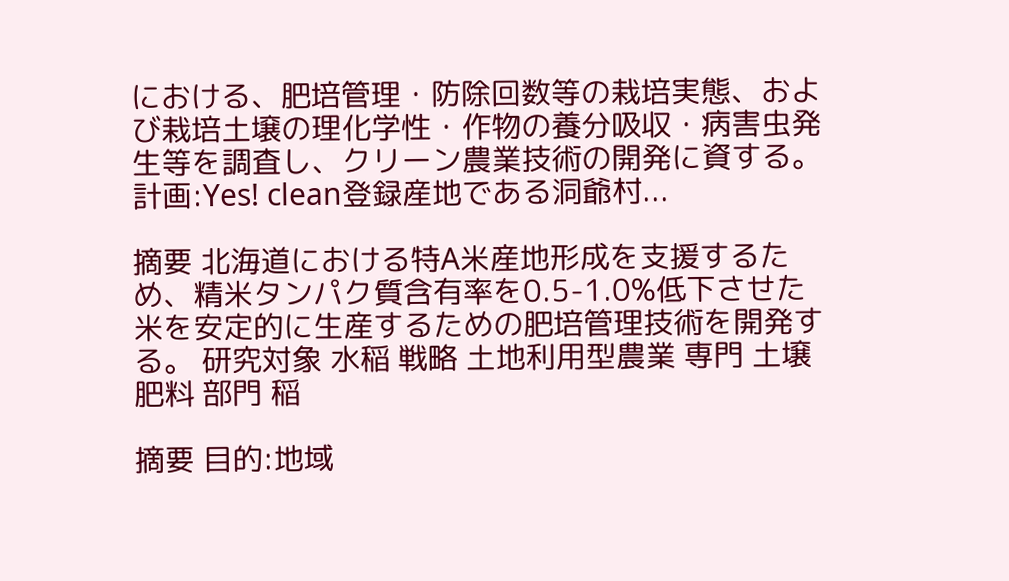における、肥培管理・防除回数等の栽培実態、および栽培土壌の理化学性・作物の養分吸収・病害虫発生等を調査し、クリーン農業技術の開発に資する。計画:Yes! clean登録産地である洞爺村...

摘要 北海道における特A米産地形成を支援するため、精米タンパク質含有率を0.5-1.0%低下させた米を安定的に生産するための肥培管理技術を開発する。 研究対象 水稲 戦略 土地利用型農業 専門 土壌肥料 部門 稲

摘要 目的:地域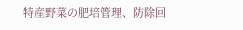特産野菜の肥培管理、防除回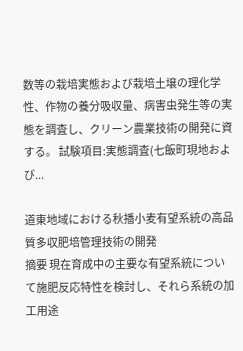数等の栽培実態および栽培土壌の理化学性、作物の養分吸収量、病害虫発生等の実態を調査し、クリーン農業技術の開発に資する。 試験項目:実態調査(七飯町現地および...

道東地域における秋播小麦有望系統の高品質多収肥培管理技術の開発
摘要 現在育成中の主要な有望系統について施肥反応特性を検討し、それら系統の加工用途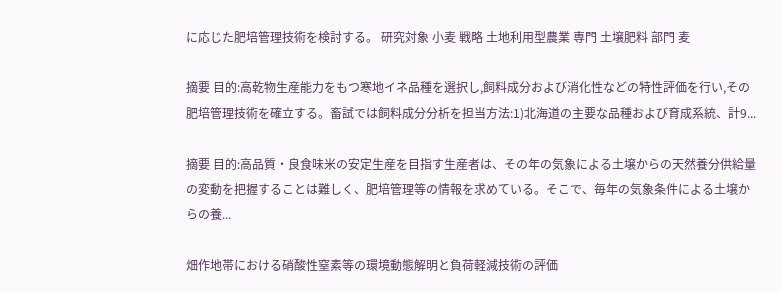に応じた肥培管理技術を検討する。 研究対象 小麦 戦略 土地利用型農業 専門 土壌肥料 部門 麦

摘要 目的:高乾物生産能力をもつ寒地イネ品種を選択し,飼料成分および消化性などの特性評価を行い,その肥培管理技術を確立する。畜試では飼料成分分析を担当方法:1)北海道の主要な品種および育成系統、計9...

摘要 目的:高品質・良食味米の安定生産を目指す生産者は、その年の気象による土壌からの天然養分供給量の変動を把握することは難しく、肥培管理等の情報を求めている。そこで、毎年の気象条件による土壌からの養...

畑作地帯における硝酸性窒素等の環境動態解明と負荷軽減技術の評価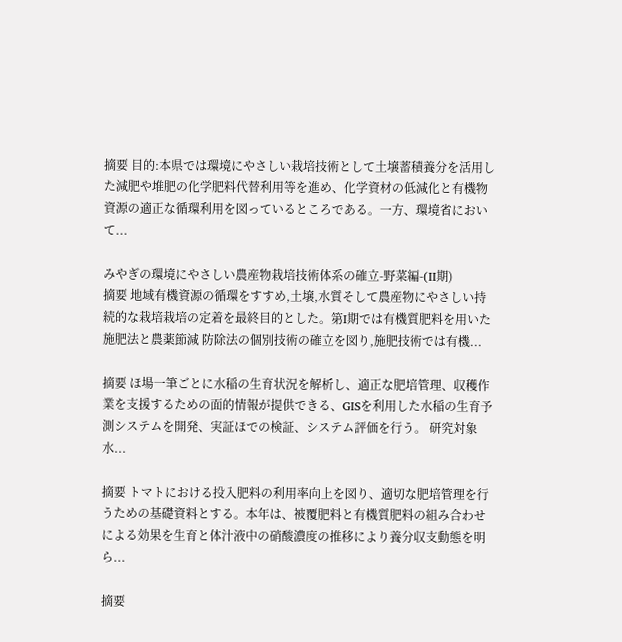摘要 目的:本県では環境にやさしい栽培技術として土壌蓄積養分を活用した減肥や堆肥の化学肥料代替利用等を進め、化学資材の低減化と有機物資源の適正な循環利用を図っているところである。一方、環境省において...

みやぎの環境にやさしい農産物栽培技術体系の確立-野菜編-(II期)
摘要 地域有機資源の循環をすすめ,土壌,水質そして農産物にやさしい持続的な栽培栽培の定着を最終目的とした。第I期では有機質肥料を用いた施肥法と農薬節減 防除法の個別技術の確立を図り,施肥技術では有機...

摘要 ほ場一筆ごとに水稲の生育状況を解析し、適正な肥培管理、収穫作業を支援するための面的情報が提供できる、GISを利用した水稲の生育予測システムを開発、実証ほでの検証、システム評価を行う。 研究対象 水...

摘要 トマトにおける投入肥料の利用率向上を図り、適切な肥培管理を行うための基礎資料とする。本年は、被覆肥料と有機質肥料の組み合わせによる効果を生育と体汁液中の硝酸濃度の推移により養分収支動態を明ら...

摘要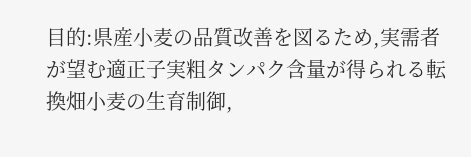目的:県産小麦の品質改善を図るため,実需者が望む適正子実粗タンパク含量が得られる転換畑小麦の生育制御,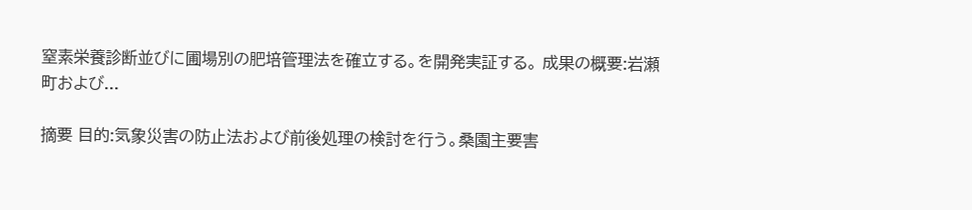窒素栄養診断並びに圃場別の肥培管理法を確立する。を開発実証する。 成果の概要:岩瀬町および...

摘要 目的:気象災害の防止法および前後処理の検討を行う。桑園主要害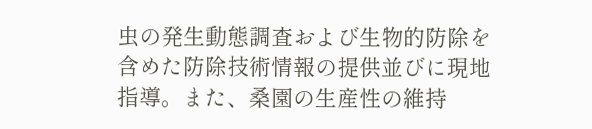虫の発生動態調査および生物的防除を含めた防除技術情報の提供並びに現地指導。また、桑園の生産性の維持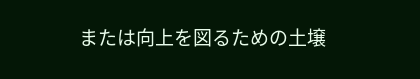または向上を図るための土壌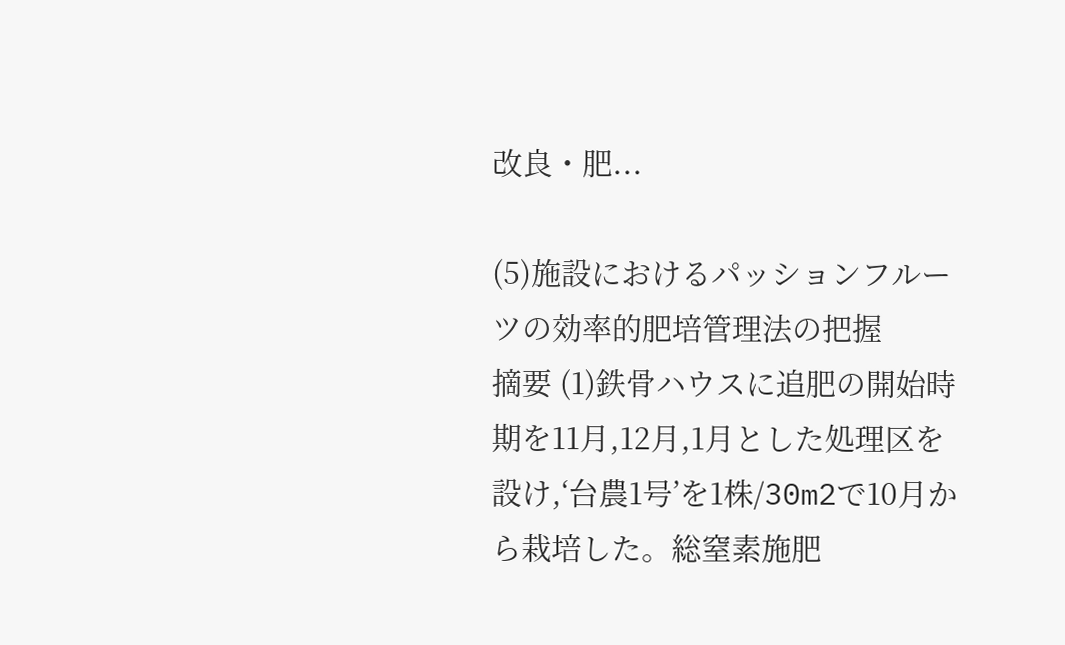改良・肥...

(5)施設におけるパッションフルーツの効率的肥培管理法の把握
摘要 (1)鉄骨ハウスに追肥の開始時期を11月,12月,1月とした処理区を設け,‘台農1号’を1株/30m2で10月から栽培した。総窒素施肥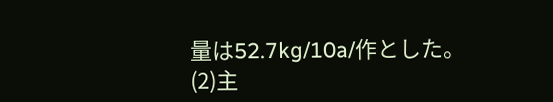量は52.7kg/10a/作とした。(2)主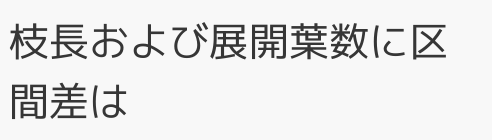枝長および展開葉数に区間差は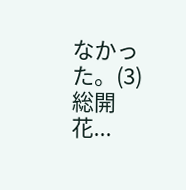なかった。(3)総開花...